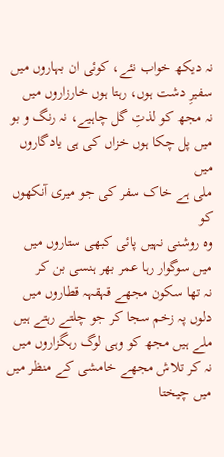نہ دیکھ خواب نئے، کوئی ان بہاروں میں
سفیرِ دشت ہوں، رہتا ہوں خارزاروں میں
نہ مجھ کو لذتِ گل چاہیے، نہ رنگ و بو
میں پل چکا ہوں خزاں کی ہی یادگاروں میں
ملی ہے خاک سفر کی جو میری آنکھوں کو
وہ روشنی نہیں پائی کبھی ستاروں میں
میں سوگوار رہا عمر بھر ہنسی بن کر
نہ تھا سکون مجھے قہقہہ قطاروں میں
دلوں پہ زخم سجا کر جو چلتے رہتے ہیں
ملے ہیں مجھ کو وہی لوگ رہگزاروں میں
نہ کر تلاش مجھے خامشی کے منظر میں
میں چیختا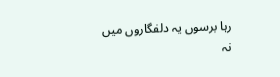رہا برسوں یہ دلفگاروں میں
نہ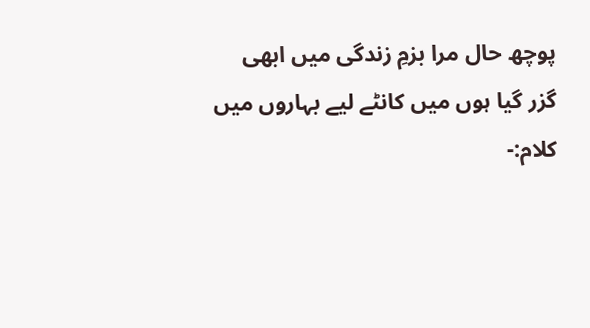پوچھ حال مرا بزمِ زندگی میں ابھی
گزر گیا ہوں میں کانٹے لیے بہاروں میں
کلام:-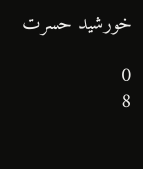خورشید حسرت

0
8